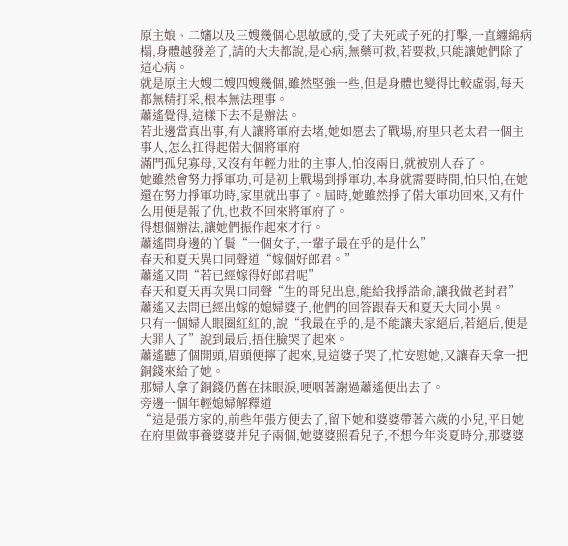原主娘、二嬸以及三嫂幾個心思敏感的,受了夫死或子死的打擊,一直纏綿病榻,身體越發差了,請的大夫都說,是心病,無藥可救,若要救,只能讓她們除了這心病。
就是原主大嫂二嫂四嫂幾個,雖然堅強一些,但是身體也變得比較虛弱,每天都無精打采,根本無法理事。
蕭遙覺得,這樣下去不是辦法。
若北邊當真出事,有人讓將軍府去堵,她如愿去了戰場,府里只老太君一個主事人,怎么扛得起偌大個將軍府
滿門孤兒寡母,又沒有年輕力壯的主事人,怕沒兩日,就被別人吞了。
她雖然會努力掙軍功,可是初上戰場到掙軍功,本身就需要時間,怕只怕,在她還在努力掙軍功時,家里就出事了。屆時,她雖然掙了偌大軍功回來,又有什么用便是報了仇,也救不回來將軍府了。
得想個辦法,讓她們振作起來才行。
蕭遙問身邊的丫鬟“一個女子,一輩子最在乎的是什么”
春天和夏天異口同聲道“嫁個好郎君。”
蕭遙又問“若已經嫁得好郎君呢”
春天和夏天再次異口同聲“生的哥兒出息,能給我掙誥命,讓我做老封君”
蕭遙又去問已經出嫁的媳婦婆子,他們的回答跟春天和夏天大同小異。
只有一個婦人眼圈紅紅的,說“我最在乎的,是不能讓夫家絕后,若絕后,便是大罪人了”說到最后,捂住臉哭了起來。
蕭遙聽了個開頭,眉頭便擰了起來,見這婆子哭了,忙安慰她,又讓春天拿一把銅錢來給了她。
那婦人拿了銅錢仍舊在抹眼淚,哽咽著謝過蕭遙便出去了。
旁邊一個年輕媳婦解釋道
“這是張方家的,前些年張方便去了,留下她和婆婆帶著六歲的小兒,平日她在府里做事養婆婆并兒子兩個,她婆婆照看兒子,不想今年炎夏時分,那婆婆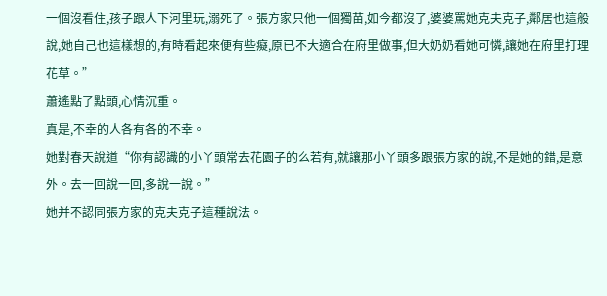一個沒看住,孩子跟人下河里玩,溺死了。張方家只他一個獨苗,如今都沒了,婆婆罵她克夫克子,鄰居也這般說,她自己也這樣想的,有時看起來便有些癡,原已不大適合在府里做事,但大奶奶看她可憐,讓她在府里打理花草。”
蕭遙點了點頭,心情沉重。
真是,不幸的人各有各的不幸。
她對春天說道“你有認識的小丫頭常去花園子的么若有,就讓那小丫頭多跟張方家的說,不是她的錯,是意外。去一回說一回,多說一說。”
她并不認同張方家的克夫克子這種說法。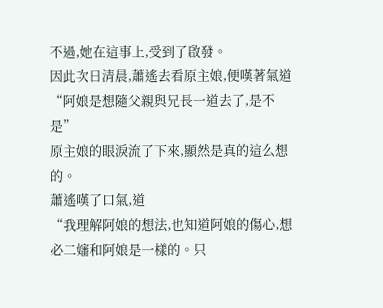不過,她在這事上,受到了啟發。
因此次日清晨,蕭遙去看原主娘,便嘆著氣道“阿娘是想隨父親與兄長一道去了,是不是”
原主娘的眼淚流了下來,顯然是真的這么想的。
蕭遙嘆了口氣,道
“我理解阿娘的想法,也知道阿娘的傷心,想必二嬸和阿娘是一樣的。只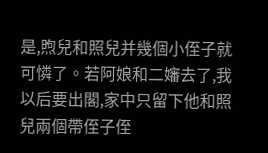是,煦兒和照兒并幾個小侄子就可憐了。若阿娘和二嬸去了,我以后要出閣,家中只留下他和照兒兩個帶侄子侄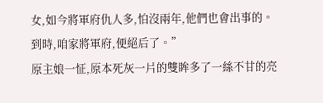女,如今將軍府仇人多,怕沒兩年,他們也會出事的。到時,咱家將軍府,便絕后了。”
原主娘一怔,原本死灰一片的雙眸多了一絲不甘的亮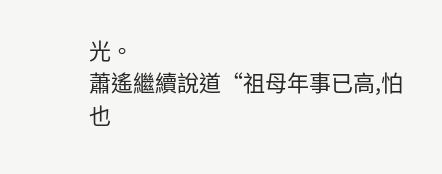光。
蕭遙繼續說道“祖母年事已高,怕也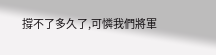撐不了多久了,可憐我們將軍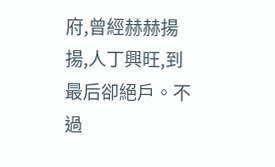府,曾經赫赫揚揚,人丁興旺,到最后卻絕戶。不過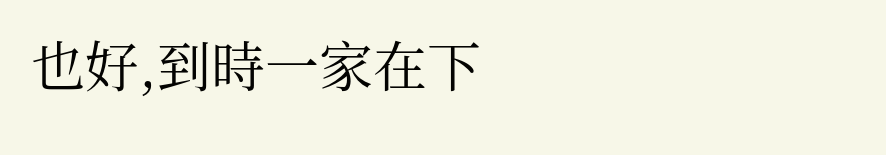也好,到時一家在下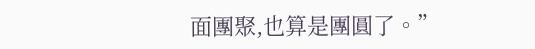面團聚,也算是團圓了。”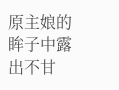原主娘的眸子中露出不甘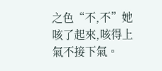之色“不,不”她咳了起來,咳得上氣不接下氣。